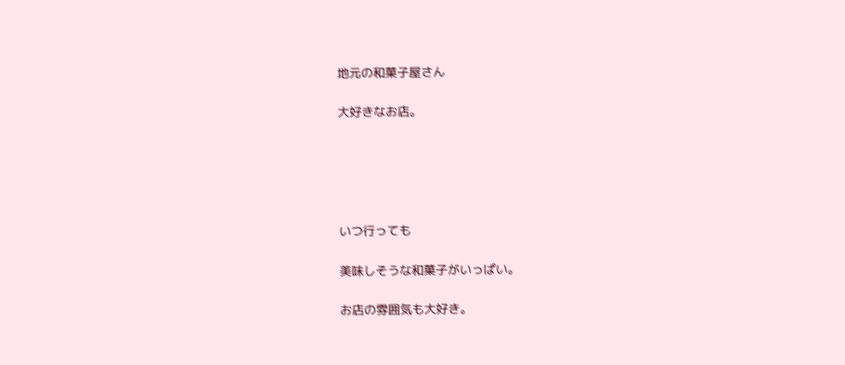地元の和菓子屋さん

大好きなお店。





いつ行っても

美味しそうな和菓子がいっぱい。

お店の雰囲気も大好き。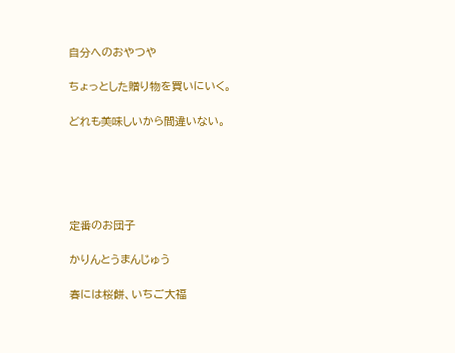自分へのおやつや

ちょっとした贈り物を買いにいく。

どれも美味しいから間違いない。





定番のお団子

かりんとうまんじゅう

春には桜餅、いちご大福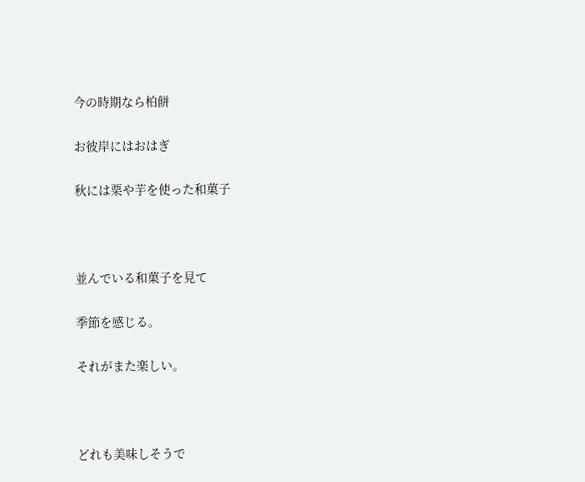今の時期なら柏餅

お彼岸にはおはぎ

秋には栗や芋を使った和菓子



並んでいる和菓子を見て

季節を感じる。

それがまた楽しい。



どれも美味しそうで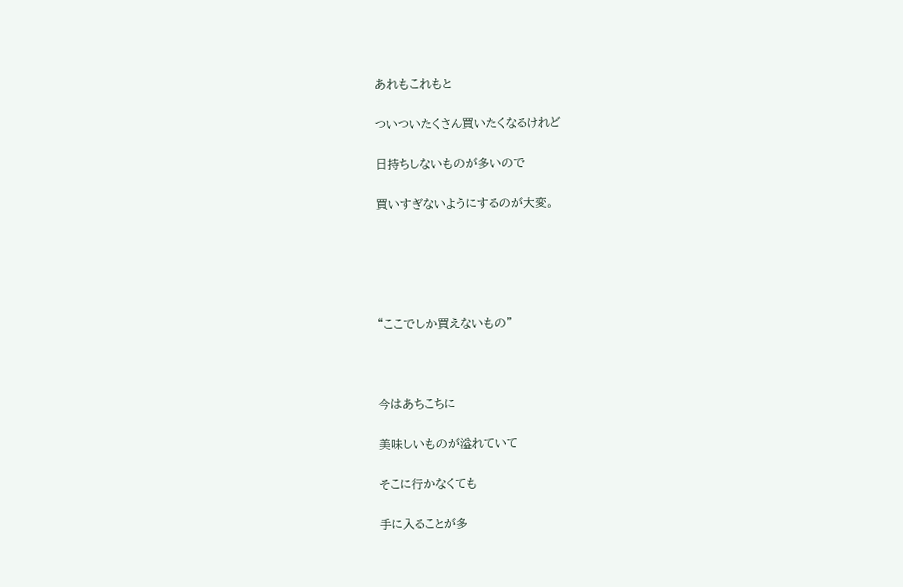あれもこれもと

ついついたくさん買いたくなるけれど

日持ちしないものが多いので

買いすぎないようにするのが大変。





“ここでしか買えないもの”



今はあちこちに

美味しいものが溢れていて

そこに行かなくても

手に入ることが多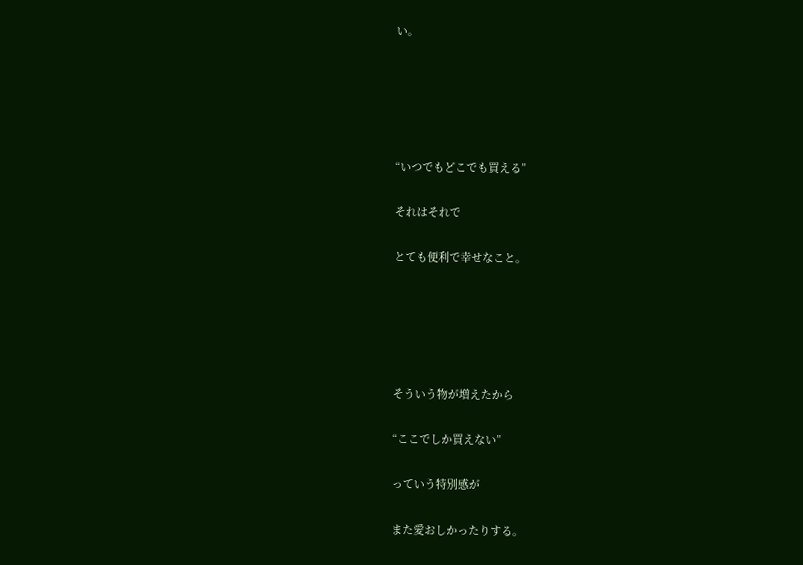い。





“いつでもどこでも買える”

それはそれで

とても便利で幸せなこと。





そういう物が増えたから

“ここでしか買えない”

っていう特別感が

また愛おしかったりする。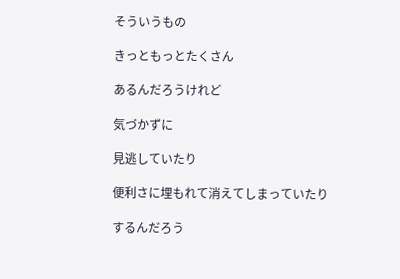そういうもの

きっともっとたくさん

あるんだろうけれど

気づかずに

見逃していたり

便利さに埋もれて消えてしまっていたり

するんだろう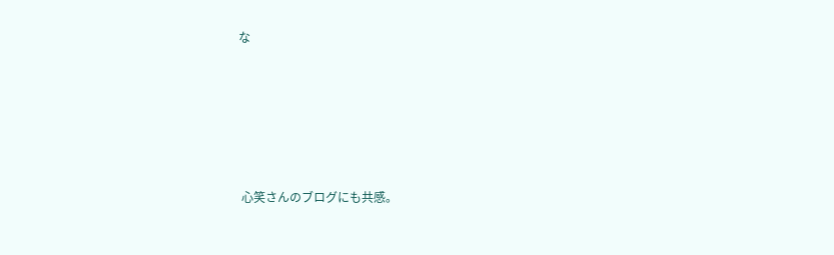な





 心笑さんのブログにも共感。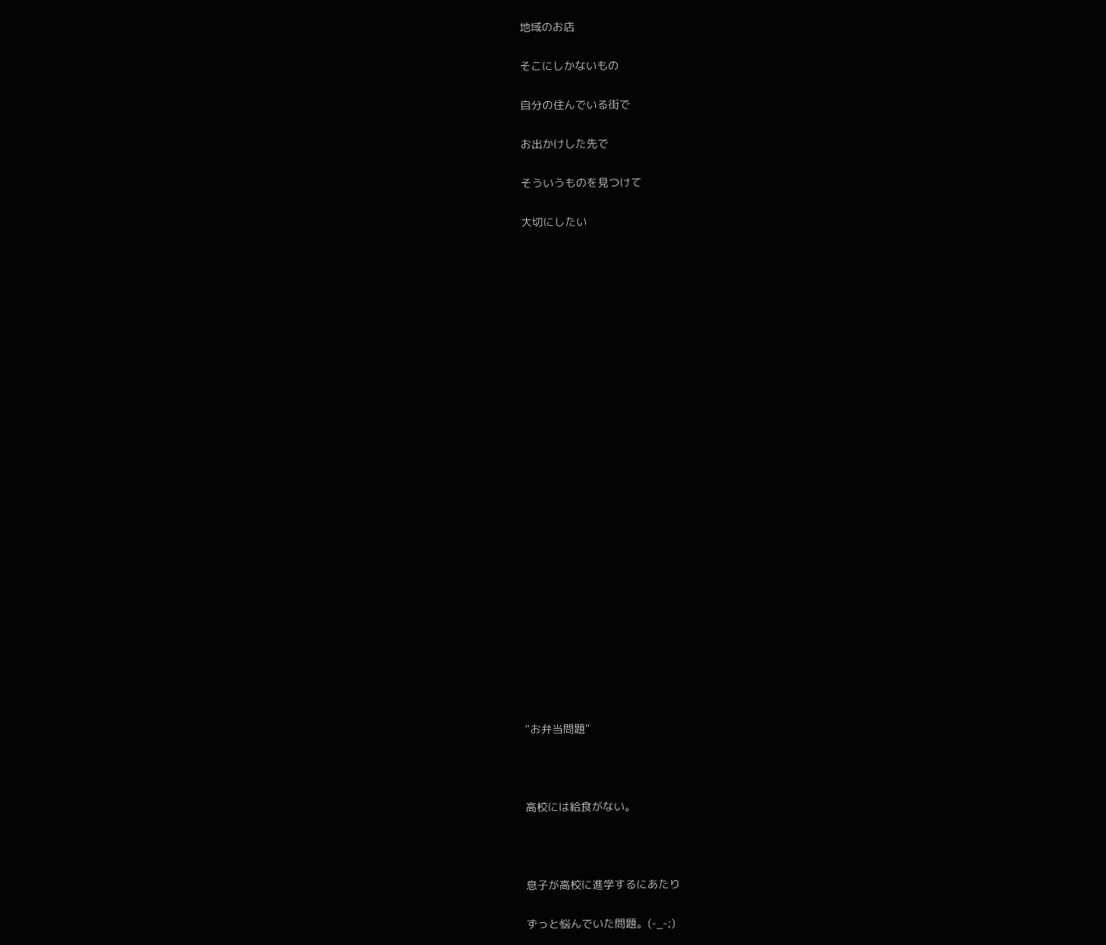地域のお店

そこにしかないもの

自分の住んでいる街で

お出かけした先で

そういうものを見つけて

大切にしたい

























“お弁当問題”



高校には給食がない。



息子が高校に進学するにあたり

ずっと悩んでいた問題。(-_-;)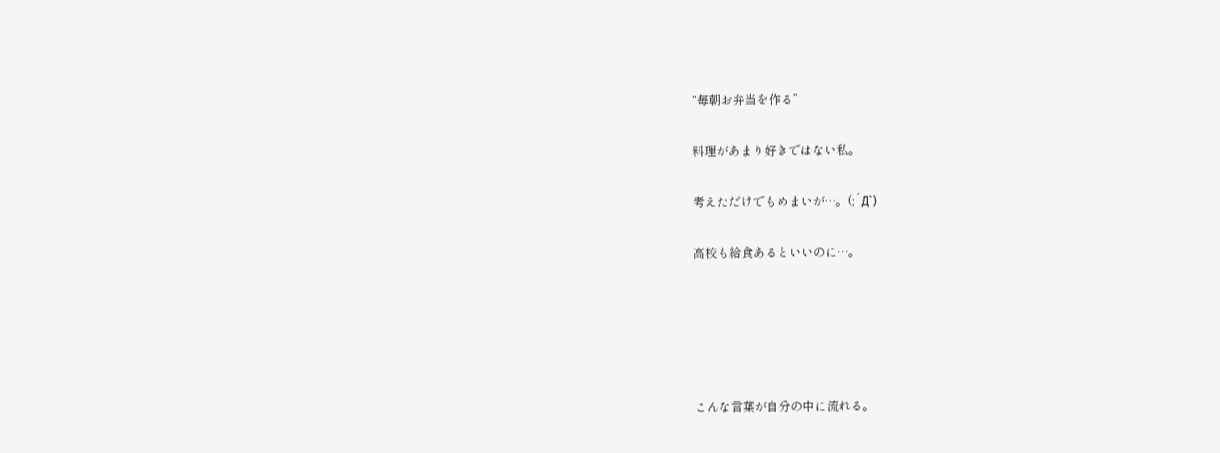“毎朝お弁当を作る”

料理があまり好きではない私。

考えただけでもめまいが…。(;´Д`)

高校も給食あるといいのに…。





こんな言葉が自分の中に流れる。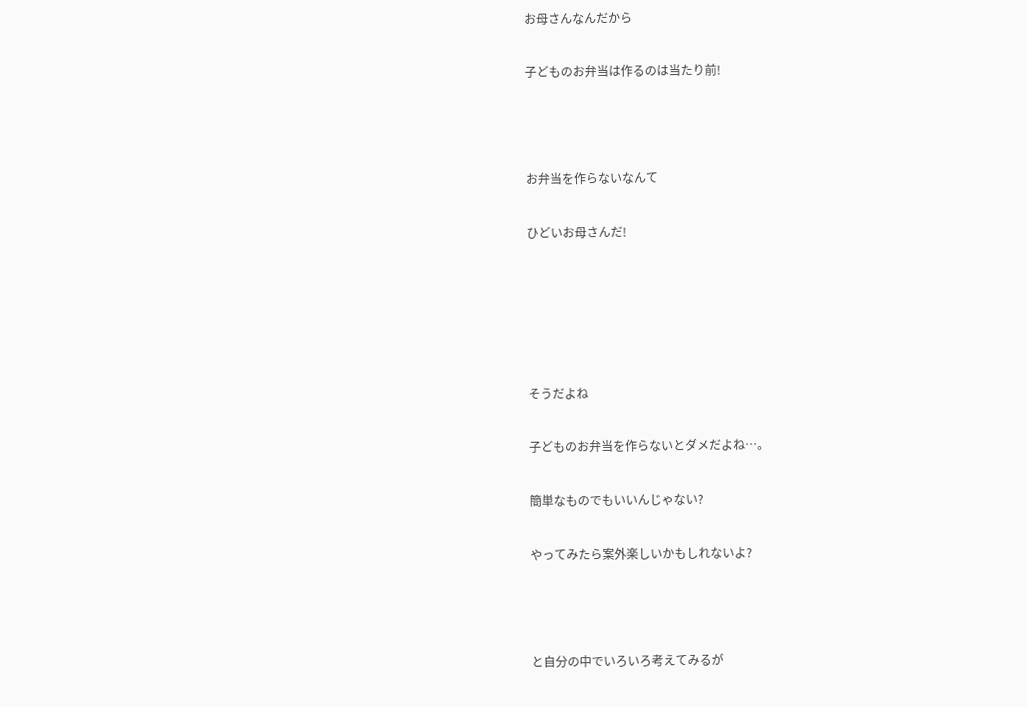お母さんなんだから

子どものお弁当は作るのは当たり前!



お弁当を作らないなんて

ひどいお母さんだ!





そうだよね

子どものお弁当を作らないとダメだよね…。

簡単なものでもいいんじゃない?

やってみたら案外楽しいかもしれないよ?



と自分の中でいろいろ考えてみるが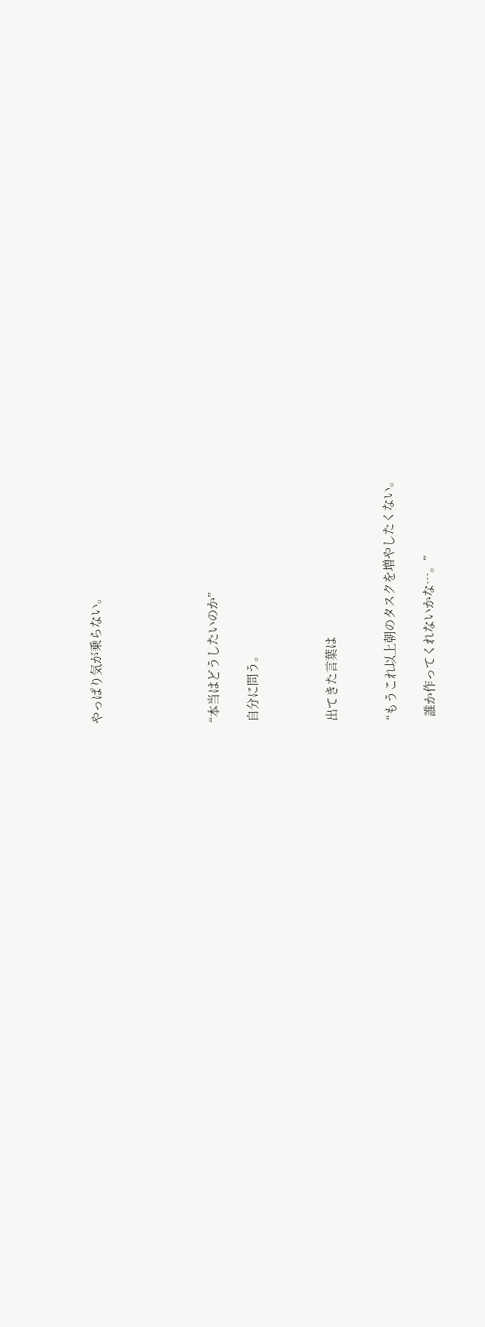やっぱり気が乗らない。





“本当はどうしたいのか”

自分に問う。



出てきた言葉は


“もうこれ以上朝のタスクを増やしたくない。

 誰か作ってくれないかな…。”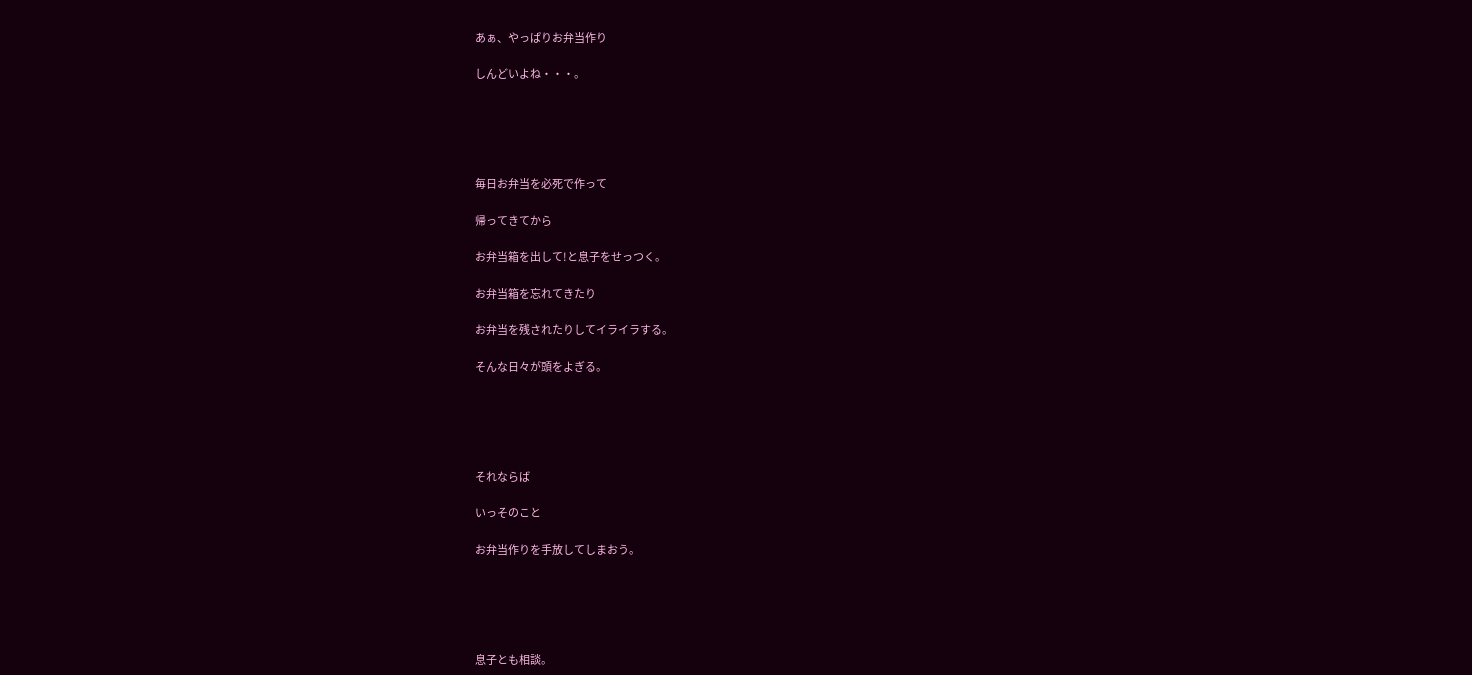あぁ、やっぱりお弁当作り

しんどいよね・・・。





毎日お弁当を必死で作って

帰ってきてから

お弁当箱を出して!と息子をせっつく。

お弁当箱を忘れてきたり

お弁当を残されたりしてイライラする。

そんな日々が頭をよぎる。





それならば

いっそのこと

お弁当作りを手放してしまおう。





息子とも相談。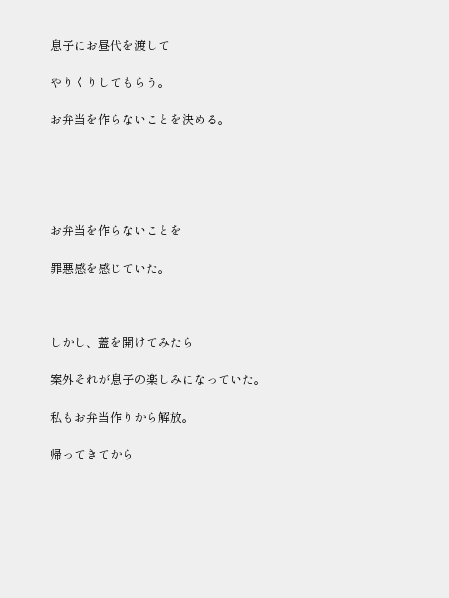息子にお昼代を渡して

やりくりしてもらう。

お弁当を作らないことを決める。





お弁当を作らないことを

罪悪感を感じていた。



しかし、蓋を開けてみたら

案外それが息子の楽しみになっていた。

私もお弁当作りから解放。

帰ってきてから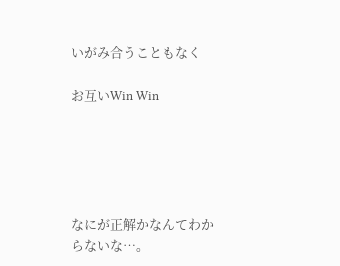いがみ合うこともなく

お互いWin Win





なにが正解かなんてわからないな…。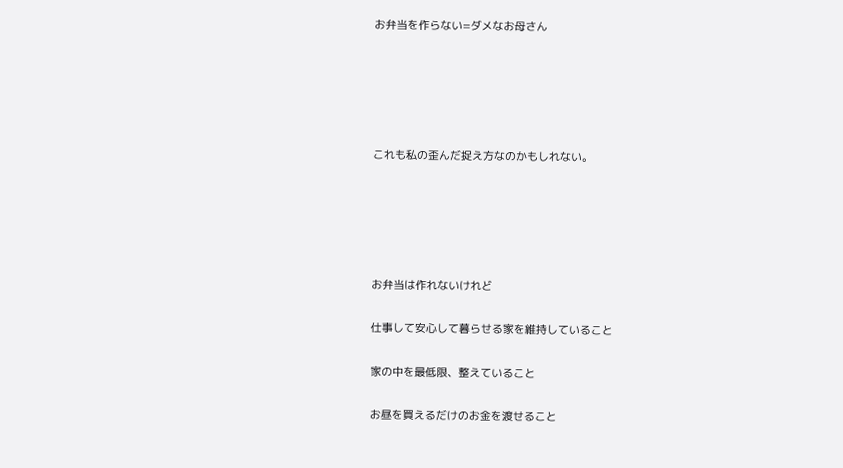お弁当を作らない=ダメなお母さん





これも私の歪んだ捉え方なのかもしれない。





お弁当は作れないけれど

仕事して安心して暮らせる家を維持していること

家の中を最低限、整えていること

お昼を買えるだけのお金を渡せること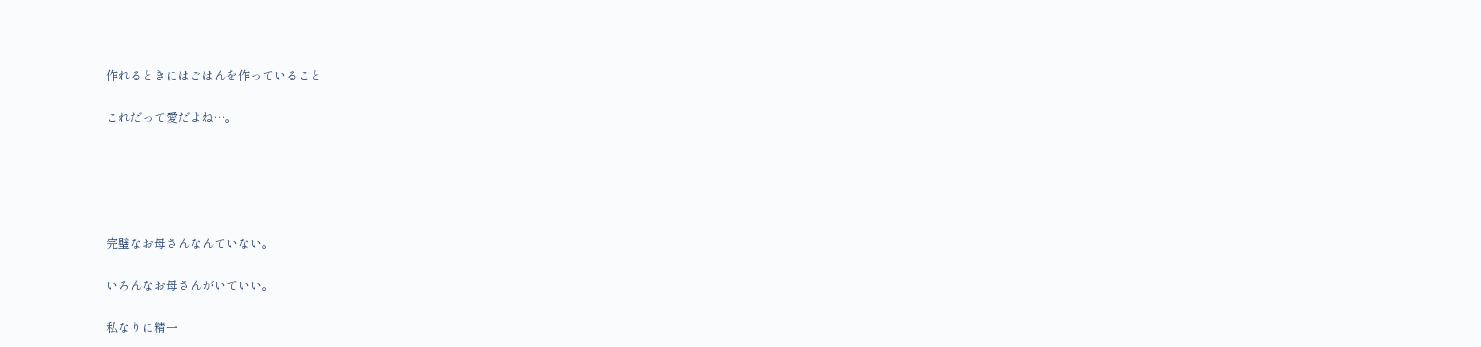作れるときにはごはんを作っていること

これだって愛だよね…。





完璧なお母さんなんていない。

いろんなお母さんがいていい。

私なりに精一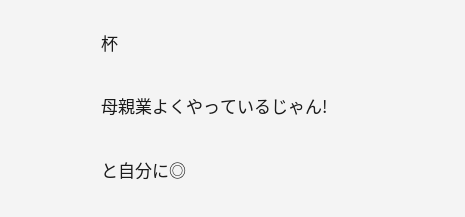杯

母親業よくやっているじゃん!

と自分に◎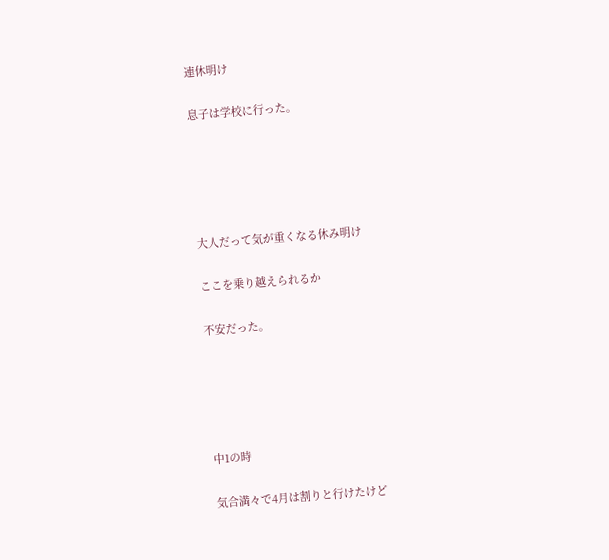連休明け

息子は学校に行った。





大人だって気が重くなる休み明け

ここを乗り越えられるか

不安だった。





中1の時

気合満々で4月は割りと行けたけど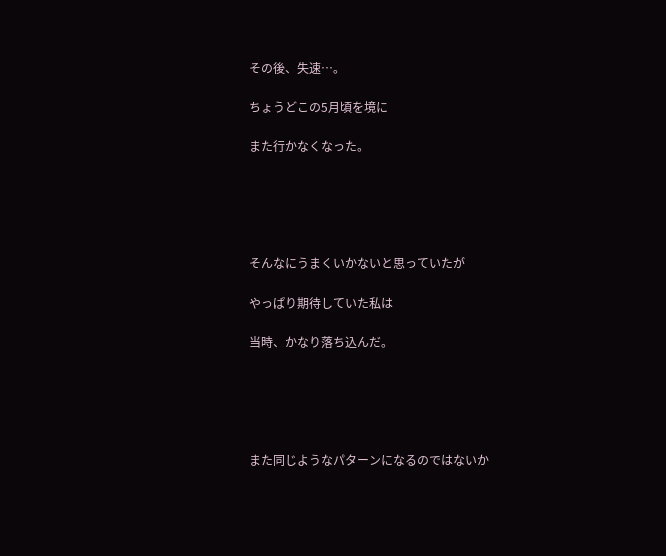その後、失速…。

ちょうどこの5月頃を境に

また行かなくなった。





そんなにうまくいかないと思っていたが

やっぱり期待していた私は

当時、かなり落ち込んだ。





また同じようなパターンになるのではないか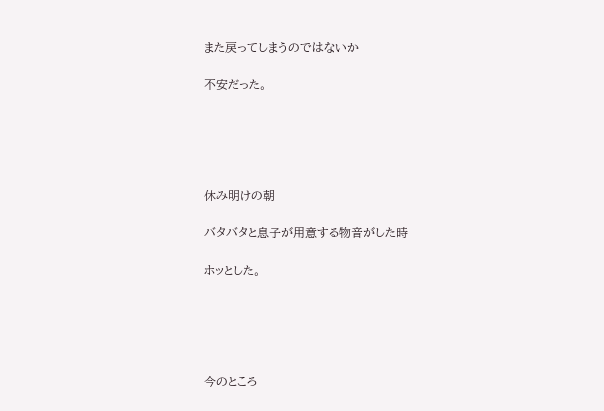また戻ってしまうのではないか

不安だった。





休み明けの朝

バタバタと息子が用意する物音がした時

ホッとした。





今のところ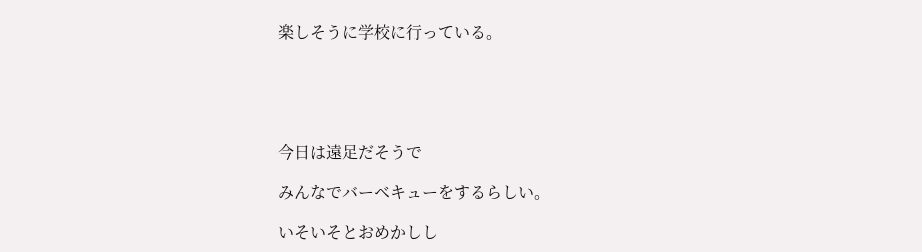楽しそうに学校に行っている。





今日は遠足だそうで

みんなでバーベキューをするらしい。

いそいそとおめかしし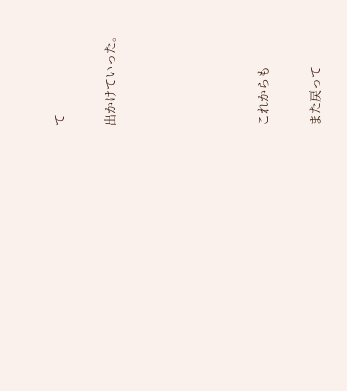て

出かけていった。





これからも

また戻って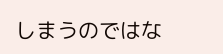しまうのではな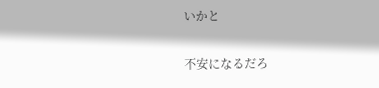いかと

不安になるだろ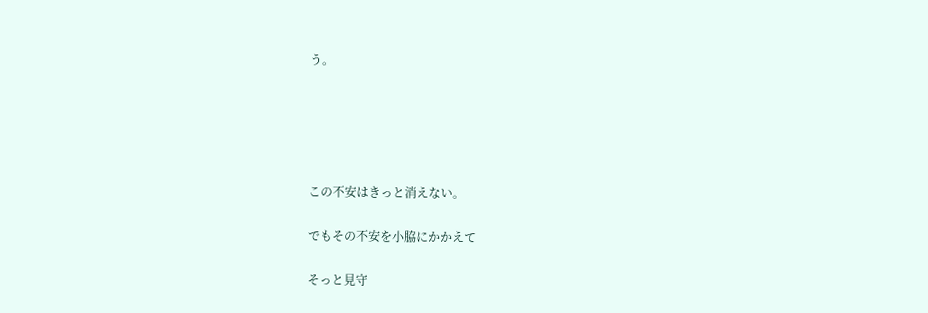う。





この不安はきっと消えない。

でもその不安を小脇にかかえて

そっと見守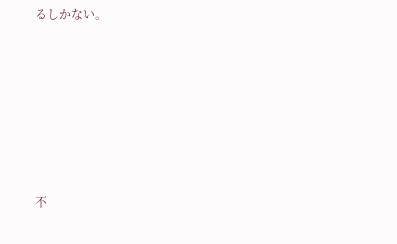るしかない。







不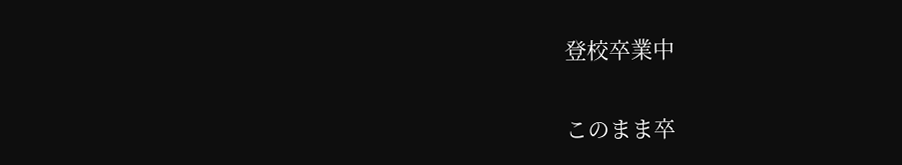登校卒業中

このまま卒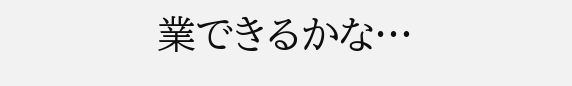業できるかな…